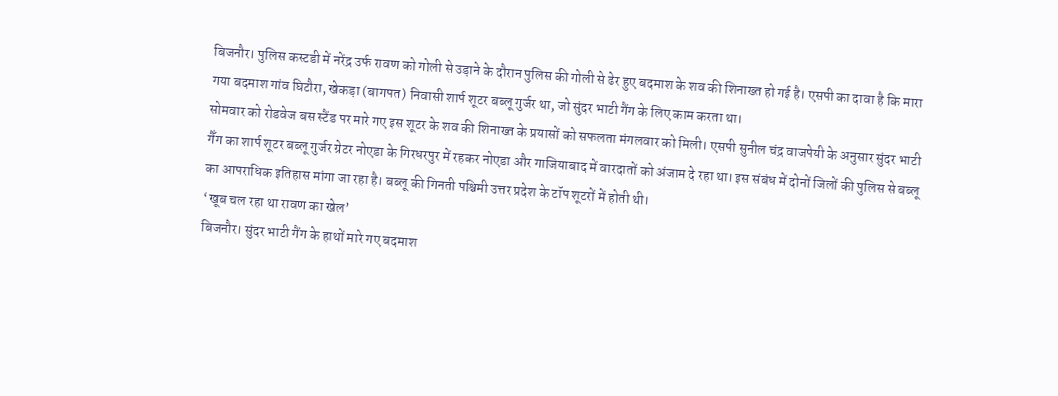बिजनौर। पुलिस कस्टडी में नरेंद्र उर्फ रावण को गोली से उड़ाने के दौरान पुलिस की गोली से ढेर हुए बदमाश के शव की शिनाख्त हो गई है। एसपी का दावा है कि मारा गया बदमाश गांव घिटौरा, खेकड़ा (बागपत) निवासी शार्प शूटर बब्लू गुर्जर था, जो सुंदर भाटी गैंग के लिए काम करता था।
सोमवार को रोडवेज बस स्टैंड पर मारे गए इस शूटर के शव की शिनाख्त के प्रयासों को सफलता मंगलवार को मिली। एसपी सुनील चंद्र वाजपेयी के अनुसार सुंदर भाटी गैँग का शार्प शूटर बब्लू गुर्जर ग्रेटर नोएडा के गिरधरपुर में रहकर नोएडा और गाजियाबाद में वारदातों को अंजाम दे रहा था। इस संबंध में दोनों जिलों की पुलिस से बब्लू का आपराधिक इतिहास मांगा जा रहा है। बब्लू की गिनती पश्चिमी उत्तर प्रदेश के टॉप शूटरों में होती थी।
‘खूब चल रहा था रावण का खेल’
बिजनौर। सुंदर भाटी गैंग के हाथों मारे गए बदमाश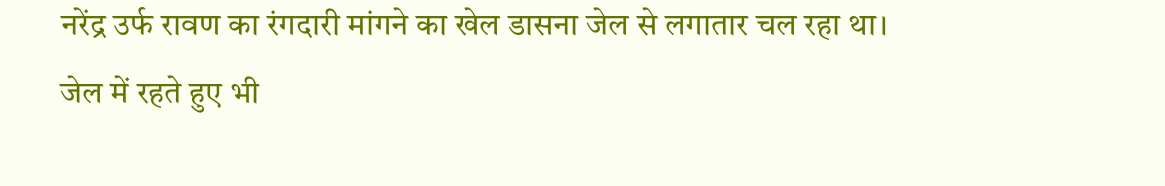नरेंद्र उर्फ रावण का रंगदारी मांगने का खेल डासना जेल से लगातार चल रहा था। जेल में रहते हुए भी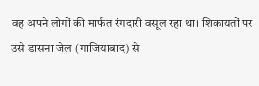वह अपने लोगों की मार्फत रंगदारी वसूल रहा था। शिकायतों पर उसे डासना जेल (गाजियाबाद) से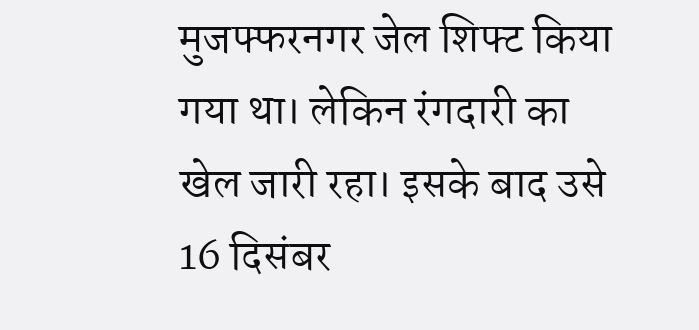मुजफ्फरनगर जेल शिफ्ट किया गया था। लेकिन रंगदारी का खेल जारी रहा। इसके बाद उसे 16 दिसंबर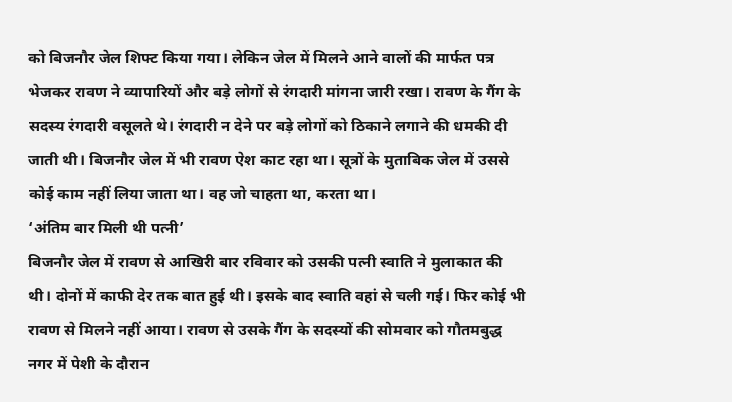को बिजनौर जेल शिफ्ट किया गया। लेकिन जेल में मिलने आने वालों की मार्फत पत्र भेजकर रावण ने व्यापारियों और बड़े लोगों से रंगदारी मांगना जारी रखा। रावण के गैंग के सदस्य रंगदारी वसूलते थे। रंगदारी न देने पर बड़े लोगों को ठिकाने लगाने की धमकी दी जाती थी। बिजनौर जेल में भी रावण ऐश काट रहा था। सूत्रों के मुताबिक जेल में उससे कोई काम नहीं लिया जाता था। वह जो चाहता था, करता था।
‘अंतिम बार मिली थी पत्नी’
बिजनौर जेल में रावण से आखिरी बार रविवार को उसकी पत्नी स्वाति ने मुलाकात की थी। दोनों में काफी देर तक बात हुई थी। इसके बाद स्वाति वहां से चली गई। फिर कोई भी रावण से मिलने नहीं आया। रावण से उसके गैंग के सदस्यों की सोमवार को गौतमबुद्ध नगर में पेशी के दौरान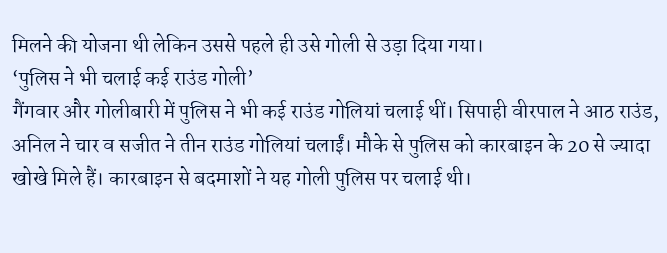मिलने की योजना थी लेकिन उससे पहले ही उसे गोली से उड़ा दिया गया।
‘पुलिस ने भी चलाई कई राउंड गोली’
गैंगवार और गोलीबारी में पुलिस ने भी कई राउंड गोलियां चलाई थीं। सिपाही वीरपाल ने आठ राउंड, अनिल ने चार व सजीत ने तीन राउंड गोलियां चलाईं। मौके से पुलिस को कारबाइन के 20 से ज्यादा खोखे मिले हैं। कारबाइन से बदमाशों ने यह गोली पुलिस पर चलाई थी।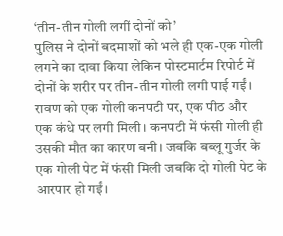‘तीन-तीन गोली लगीं दोनों को’
पुलिस ने दोनों बदमाशों को भले ही एक-एक गोली लगने का दावा किया लेकिन पोस्टमार्टम रिपोर्ट में दोनों के शरीर पर तीन-तीन गोली लगी पाई गईं। रावण को एक गोली कनपटी पर, एक पीठ और एक कंधे पर लगी मिली। कनपटी में फंसी गोली ही उसकी मौत का कारण बनी। जबकि बब्लू गुर्जर के एक गोली पेट में फंसी मिली जबकि दो गोली पेट के आरपार हो गईं।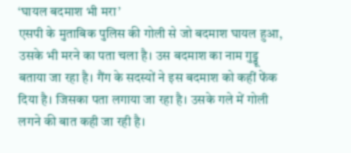‘घायल बदमाश भी मरा’
एसपी के मुताबिक पुलिस की गोली से जो बदमाश घायल हुआ, उसके भी मरने का पता चला है। उस बदमाश का नाम गुड्डू बताया जा रहा है। गैंग के सदस्यों ने इस बदमाश को कहीं फेंक दिया है। जिसका पता लगाया जा रहा है। उसके गले में गोली लगने की बात कही जा रही है।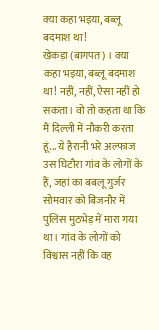क्या कहा भइया, बब्लू बदमाश था!
खेकड़ा (बागपत) । क्या कहा भइया, बब्लू बदमाश था! नहीं, नहीं, ऐसा नहीं हो सकता। वो तो कहता था कि मैं दिल्ली में नौकरी करता हूं... ये हैरानी भरे अल्फाज उस घिटौरा गांव के लोगों के हैं, जहां का बबलू गुर्जर सोमवार को बिजनौर में पुलिस मुठभेड़ में मारा गया था। गांव के लोगों को विश्वास नहीं कि वह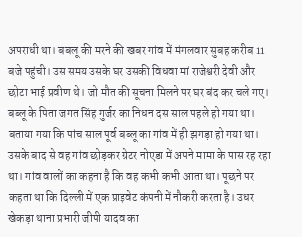अपराधी था। बबलू की मरने की खबर गांव में मंगलवार सुबह करीब 11 बजे पहुंची। उस समय उसके घर उसकी विधवा मां राजेश्वरी देवी और छोटा भाई प्रवीण थे। जो मौत की सूचना मिलने पर घर बंद कर चले गए। बब्लू के पिता जगत सिंह गुर्जर का निधन दस साल पहले हो गया था। बताया गया कि पांच साल पूर्व बब्लू का गांव में ही झगड़ा हो गया था। उसके बाद से वह गांव छोड़कर ग्रेटर नोएडा में अपने मामा के पास रह रहा था। गांव वालों का कहना है कि वह कभी कभी आता था। पूछने पर कहता था कि दिल्ली में एक प्राइवेट कंपनी में नौकरी करता है। उधर खेकड़ा थाना प्रभारी जीपी यादव का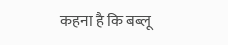कहना है कि बब्लू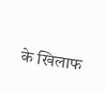के खिलाफ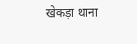खेकड़ा थाना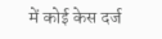में कोई केस दर्ज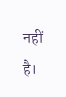नहीं है।